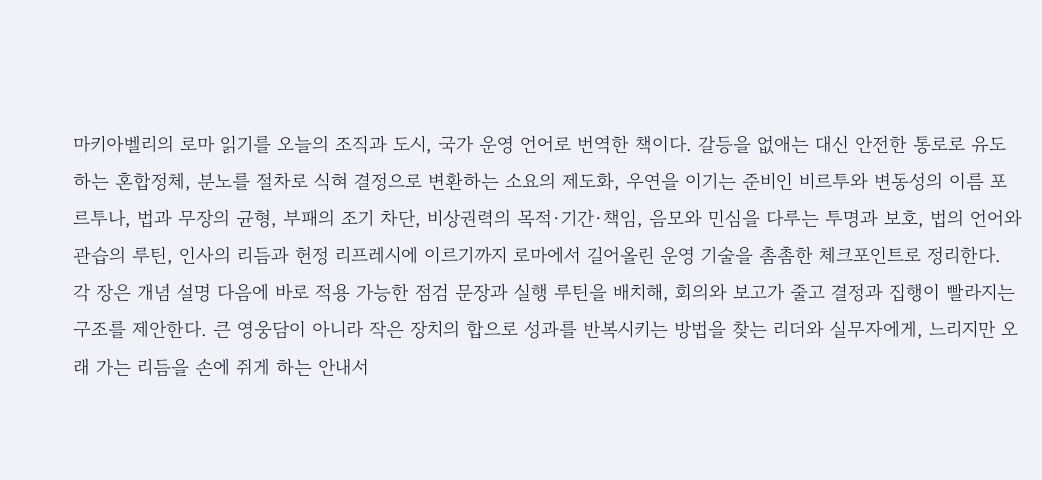마키아벨리의 로마 읽기를 오늘의 조직과 도시, 국가 운영 언어로 번역한 책이다. 갈등을 없애는 대신 안전한 통로로 유도하는 혼합정체, 분노를 절차로 식혀 결정으로 변환하는 소요의 제도화, 우연을 이기는 준비인 비르투와 변동성의 이름 포르투나, 법과 무장의 균형, 부패의 조기 차단, 비상권력의 목적·기간·책임, 음모와 민심을 다루는 투명과 보호, 법의 언어와 관습의 루틴, 인사의 리듬과 헌정 리프레시에 이르기까지 로마에서 길어올린 운영 기술을 촘촘한 체크포인트로 정리한다. 각 장은 개념 설명 다음에 바로 적용 가능한 점검 문장과 실행 루틴을 배치해, 회의와 보고가 줄고 결정과 집행이 빨라지는 구조를 제안한다. 큰 영웅담이 아니라 작은 장치의 합으로 성과를 반복시키는 방법을 찾는 리더와 실무자에게, 느리지만 오래 가는 리듬을 손에 쥐게 하는 안내서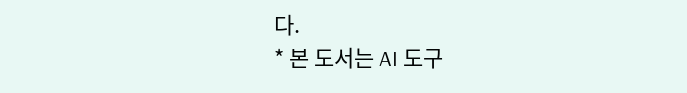다.
* 본 도서는 AI 도구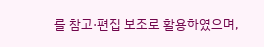를 참고·편집 보조로 활용하였으며,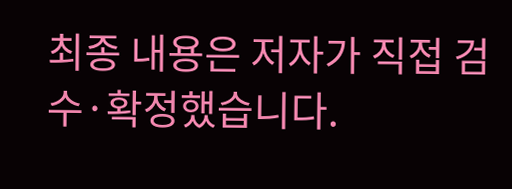최종 내용은 저자가 직접 검수·확정했습니다.